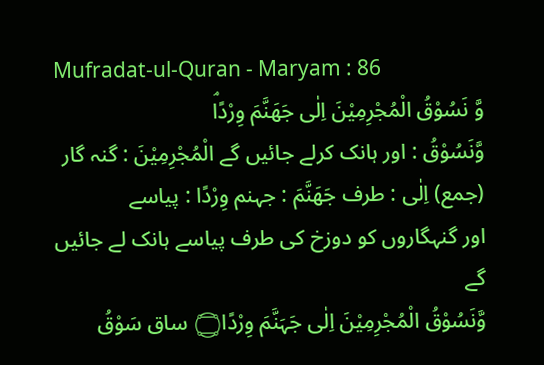Mufradat-ul-Quran - Maryam : 86
وَّ نَسُوْقُ الْمُجْرِمِیْنَ اِلٰى جَهَنَّمَ وِرْدًاۘ
وَّنَسُوْقُ : اور ہانک کرلے جائیں گے الْمُجْرِمِيْنَ : گنہ گار (جمع) اِلٰى : طرف جَهَنَّمَ : جہنم وِرْدًا : پیاسے
اور گنہگاروں کو دوزخ کی طرف پیاسے ہانک لے جائیں گے
وَّنَسُوْقُ الْمُجْرِمِيْنَ اِلٰى جَہَنَّمَ وِرْدًا۝ ساق سَوْقُ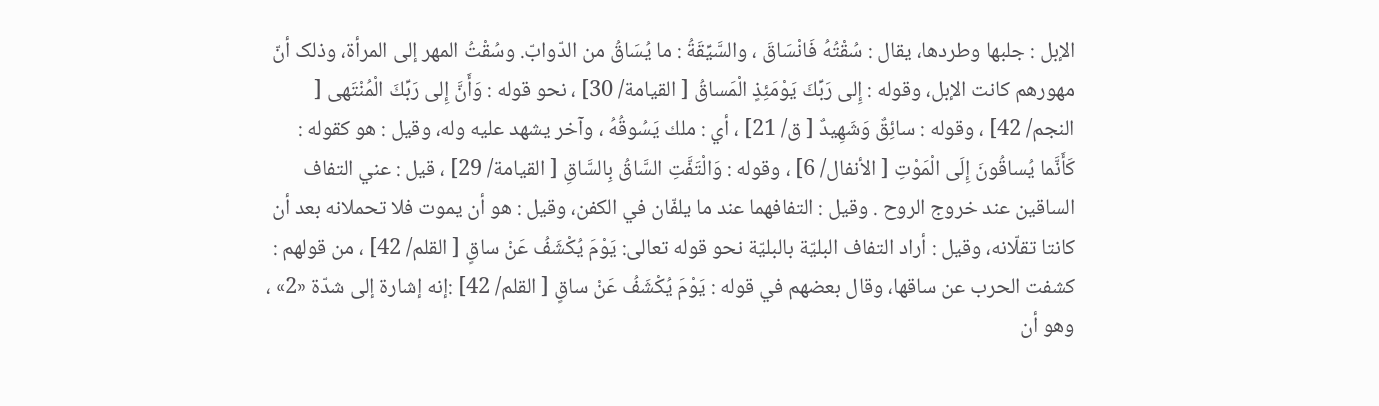الإبل : جلبها وطردها، يقال : سُقْتُهُ فَانْسَاقَ ، والسَّيِّقَةُ : ما يُسَاقُ من الدّوابّ. وسُقْتُ المهر إلى المرأة، وذلک أنّ مهورهم کانت الإبل، وقوله : إِلى رَبِّكَ يَوْمَئِذٍ الْمَساقُ [ القیامة/ 30] ، نحو قوله : وَأَنَّ إِلى رَبِّكَ الْمُنْتَهى [ النجم/ 42] ، وقوله : سائِقٌ وَشَهِيدٌ [ ق/ 21] ، أي : ملك يَسُوقُهُ ، وآخر يشهد عليه وله، وقیل : هو کقوله : كَأَنَّما يُساقُونَ إِلَى الْمَوْتِ [ الأنفال/ 6] ، وقوله : وَالْتَفَّتِ السَّاقُ بِالسَّاقِ [ القیامة/ 29] ، قيل : عني التفاف الساقین عند خروج الروح . وقیل : التفافهما عند ما يلفّان في الکفن، وقیل : هو أن يموت فلا تحملانه بعد أن کانتا تقلّانه، وقیل : أراد التفاف البليّة بالبليّة نحو قوله تعالی: يَوْمَ يُكْشَفُ عَنْ ساقٍ [ القلم/ 42] ، من قولهم : کشفت الحرب عن ساقها، وقال بعضهم في قوله : يَوْمَ يُكْشَفُ عَنْ ساقٍ [ القلم/ 42] :إنه إشارة إلى شدّة «2» ، وهو أن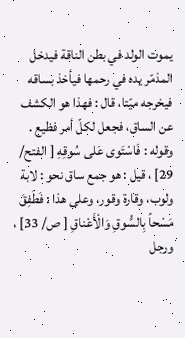يموت الولد في بطن الناقة فيدخل المذمّر يده في رحمها فيأخذ بساقه فيخرجه ميّتا، قال : فهذا هو الکشف عن الساق، فجعل لكلّ أمر فظیع . وقوله : فَاسْتَوى عَلى سُوقِهِ [ الفتح/ 29] ، قيل : هو جمع ساق نحو : لابة ولوب، وقارة وقور، وعلی هذا : فَطَفِقَ مَسْحاً بِالسُّوقِ وَالْأَعْناقِ [ ص/ 33] ، ورجل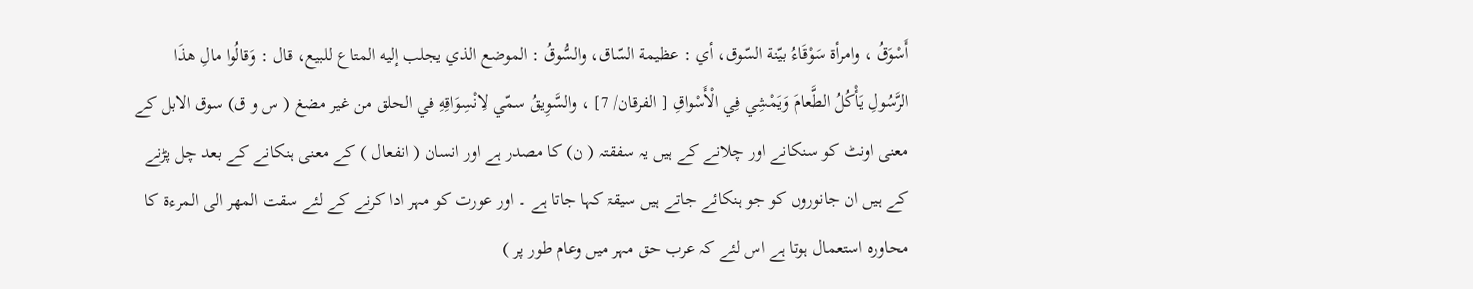أَسْوَقُ ، وامرأة سَوْقَاءُ بيّنة السّوق، أي : عظیمة السّاق، والسُّوقُ : الموضع الذي يجلب إليه المتاع للبیع، قال : وَقالُوا مالِ هذَا الرَّسُولِ يَأْكُلُ الطَّعامَ وَيَمْشِي فِي الْأَسْواقِ [ الفرقان/ 7] ، والسَّوِيقُ سمّي لِانْسِوَاقِهِ في الحلق من غير مضغ ( س و ق) سوق الابل کے معنی اونٹ کو سنکانے اور چلانے کے ہیں یہ سفقتہ ( ن) کا مصدر ہے اور انسان ( انفعال ) کے معنی ہنکانے کے بعد چل پڑنے کے ہیں ان جانوروں کو جو ہنکائے جاتے ہیں سیقۃ کہا جاتا ہے ۔ اور عورت کو مہر ادا کرنے کے لئے سقت المھر الی المرءۃ کا محاورہ استعمال ہوتا ہے اس لئے کہ عرب حق مہر میں وعام طور پر )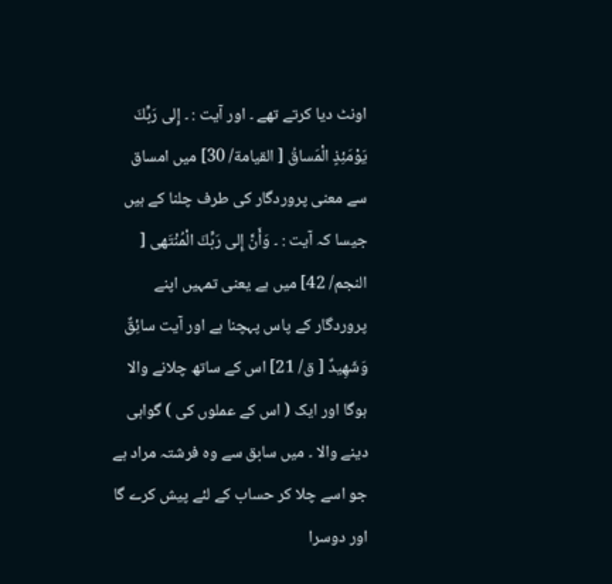اونٹ دیا کرتے تھے ۔ اور آیت : ۔ إِلى رَبِّكَ يَوْمَئِذٍ الْمَساقُ [ القیامة/ 30] میں امساق سے معنی پروردگار کی طرف چلنا کے ہیں جیسا کہ آیت : ۔ وَأَنَّ إِلى رَبِّكَ الْمُنْتَهى [ النجم/ 42] میں ہے یعنی تمہیں اپنے پروردگار کے پاس پہچنا ہے اور آیت سائِقٌ وَشَهِيدٌ [ ق/ 21] اس کے ساتھ چلانے والا ہوگا اور ایک ( اس کے عملوں کی ) گواہی دینے والا ۔ میں سابق سے وہ فرشتہ مراد ہے جو اسے چلا کر حساب کے لئے پیش کرے گا اور دوسرا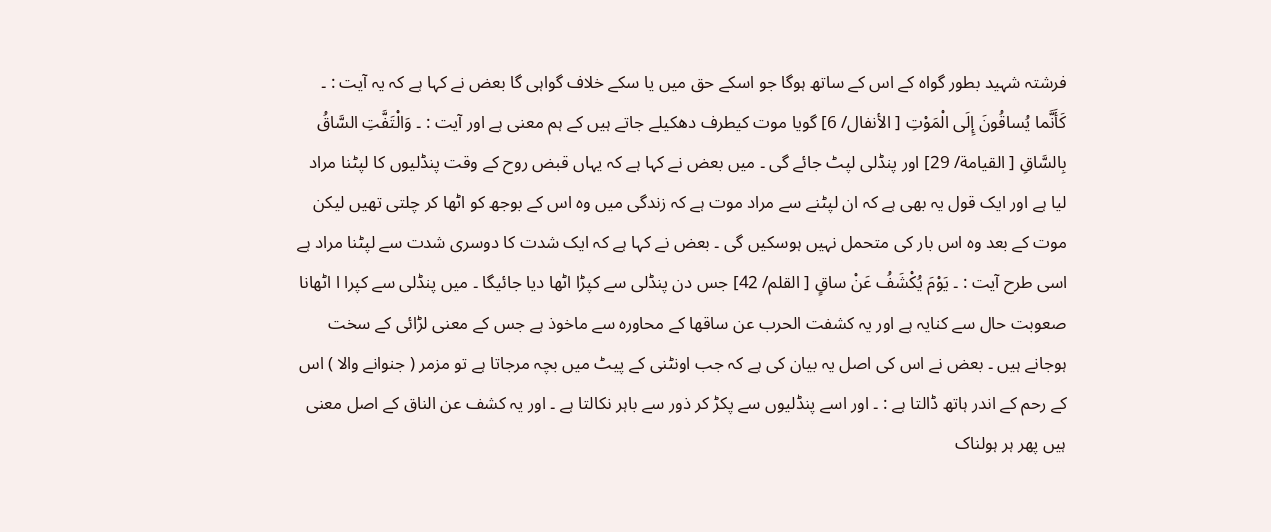فرشتہ شہید بطور گواہ کے اس کے ساتھ ہوگا جو اسکے حق میں یا سکے خلاف گواہی گا بعض نے کہا ہے کہ یہ آیت : ۔ كَأَنَّما يُساقُونَ إِلَى الْمَوْتِ [ الأنفال/ 6] گویا موت کیطرف دھکیلے جاتے ہیں کے ہم معنی ہے اور آیت : ۔ وَالْتَفَّتِ السَّاقُ بِالسَّاقِ [ القیامة/ 29] اور پنڈلی لپٹ جائے گی ۔ میں بعض نے کہا ہے کہ یہاں قبض روح کے وقت پنڈلیوں کا لپٹنا مراد لیا ہے اور ایک قول یہ بھی ہے کہ ان لپٹنے سے مراد موت ہے کہ زندگی میں وہ اس کے بوجھ کو اٹھا کر چلتی تھیں لیکن موت کے بعد وہ اس بار کی متحمل نہیں ہوسکیں گی ۔ بعض نے کہا ہے کہ ایک شدت کا دوسری شدت سے لپٹنا مراد ہے اسی طرح آیت : ۔ يَوْمَ يُكْشَفُ عَنْ ساقٍ [ القلم/ 42] جس دن پنڈلی سے کپڑا اٹھا دیا جائیگا ۔ میں پنڈلی سے کپرا ا اٹھانا صعوبت حال سے کنایہ ہے اور یہ کشفت الحرب عن ساقھا کے محاورہ سے ماخوذ ہے جس کے معنی لڑائی کے سخت ہوجانے ہیں ۔ بعض نے اس کی اصل یہ بیان کی ہے کہ جب اونٹنی کے پیٹ میں بچہ مرجاتا ہے تو مزمر ( جنوانے والا ) اس کے رحم کے اندر ہاتھ ڈالتا ہے : ۔ اور اسے پنڈلیوں سے پکڑ کر ذور سے باہر نکالتا ہے ۔ اور یہ کشف عن الناق کے اصل معنی ہیں پھر ہر ہولناک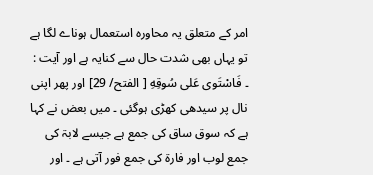امر کے متعلق یہ محاورہ استعمال ہوناے لگا ہے تو یہاں بھی شدت حال سے کنایہ ہے اور آیت : ۔ فَاسْتَوى عَلى سُوقِهِ [ الفتح/ 29] اور پھر اپنی نال پر سیدھی کھڑی ہوگئی ۔ میں بعض نے کہا ہے کہ سوق ساق کی جمع ہے جیسے لابۃ کی جمع لوب اور فارۃ کی جمع فور آتی ہے ۔ اور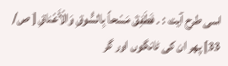اسی طرح آیت : ۔ فَطَفِقَ مَسْحاً بِالسُّوقِ وَالْأَعْناقِ [ ص/ 33] پھر ان کی ٹانگوں اور گر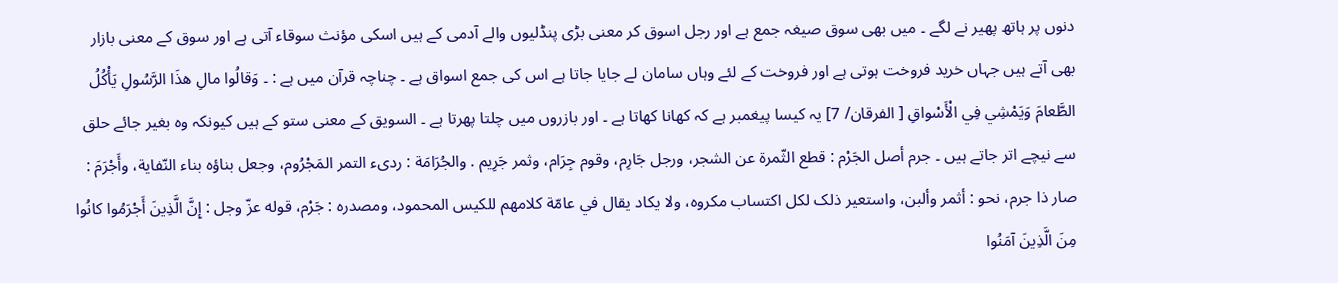دنوں پر ہاتھ پھیر نے لگے ۔ میں بھی سوق صیغہ جمع ہے اور رجل اسوق کر معنی بڑی پنڈلیوں والے آدمی کے ہیں اسکی مؤنث سوقاء آتی ہے اور سوق کے معنی بازار بھی آتے ہیں جہاں خرید فروخت ہوتی ہے اور فروخت کے لئے وہاں سامان لے جایا جاتا ہے اس کی جمع اسواق ہے ۔ چناچہ قرآن میں ہے : ۔ وَقالُوا مالِ هذَا الرَّسُولِ يَأْكُلُ الطَّعامَ وَيَمْشِي فِي الْأَسْواقِ [ الفرقان/ 7] یہ کیسا پیغمبر ہے کہ کھانا کھاتا ہے ۔ اور بازروں میں چلتا پھرتا ہے ۔ السویق کے معنی ستو کے ہیں کیونکہ وہ بغیر جائے حلق سے نیچے اتر جاتے ہیں ۔ جرم أصل الجَرْم : قطع الثّمرة عن الشجر، ورجل جَارِم، وقوم جِرَام، وثمر جَرِيم . والجُرَامَة : ردیء التمر المَجْرُوم، وجعل بناؤه بناء النّفاية، وأَجْرَمَ : صار ذا جرم، نحو : أثمر وألبن، واستعیر ذلک لکل اکتساب مکروه، ولا يكاد يقال في عامّة کلامهم للكيس المحمود، ومصدره : جَرْم، قوله عزّ وجل : إِنَّ الَّذِينَ أَجْرَمُوا کانُوا مِنَ الَّذِينَ آمَنُوا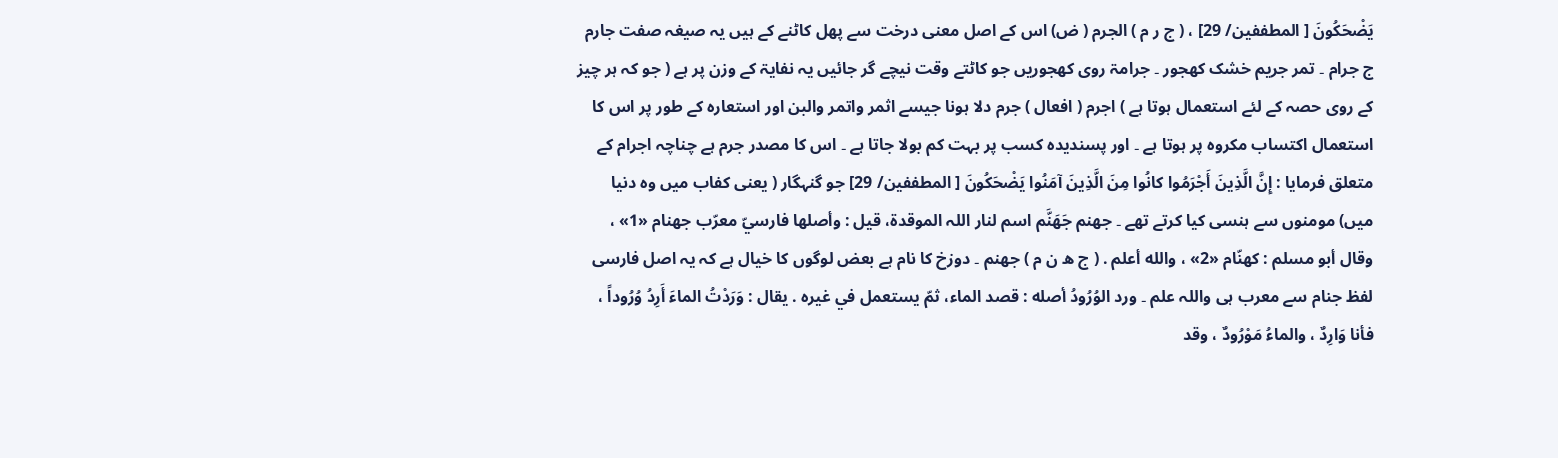يَضْحَكُونَ [ المطففین/ 29] ، ( ج ر م ) الجرم ( ض) اس کے اصل معنی درخت سے پھل کاٹنے کے ہیں یہ صیغہ صفت جارم ج جرام ۔ تمر جریم خشک کھجور ۔ جرامۃ روی کھجوریں جو کاٹتے وقت نیچے گر جائیں یہ نفایۃ کے وزن پر ہے ( جو کہ ہر چیز کے روی حصہ کے لئے استعمال ہوتا ہے ) اجرم ( افعال ) جرم دلا ہونا جیسے اثمر واتمر والبن اور استعارہ کے طور پر اس کا استعمال اکتساب مکروہ پر ہوتا ہے ۔ اور پسندیدہ کسب پر بہت کم بولا جاتا ہے ۔ اس کا مصدر جرم ہے چناچہ اجرام کے متعلق فرمایا : إِنَّ الَّذِينَ أَجْرَمُوا کانُوا مِنَ الَّذِينَ آمَنُوا يَضْحَكُونَ [ المطففین/ 29] جو گنہگار ( یعنی کفاب میں وہ دنیا میں) مومنوں سے ہنسی کیا کرتے تھے ۔ جهنم جَهَنَّم اسم لنار اللہ الموقدة، قيل : وأصلها فارسيّ معرّب جهنام «1» ، وقال أبو مسلم : كهنّام «2» ، والله أعلم . ( ج ھ ن م ) جھنم ۔ دوزخ کا نام ہے بعض لوگوں کا خیال ہے کہ یہ اصل فارسی لفظ جنام سے معرب ہی واللہ علم ۔ ورد الوُرُودُ أصله : قصد الماء، ثمّ يستعمل في غيره . يقال : وَرَدْتُ الماءَ أَرِدُ وُرُوداً ، فأنا وَارِدٌ ، والماءُ مَوْرُودٌ ، وقد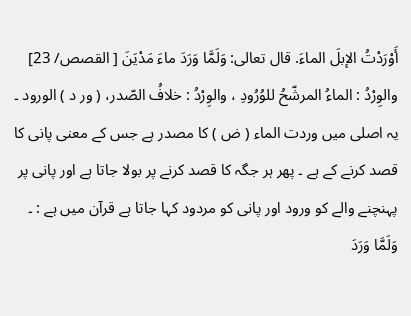أَوْرَدْتُ الإبلَ الماءَ. قال تعالی: وَلَمَّا وَرَدَ ماءَ مَدْيَنَ [ القصص/ 23] والوِرْدُ : الماءُ المرشّحُ للوُرُودِ ، والوِرْدُ : خلافُ الصّدر، ( ور د ) الورود ۔ یہ اصلی میں وردت الماء ( ض ) کا مصدر ہے جس کے معنی پانی کا قصد کرنے کے ہے ۔ پھر ہر جگہ کا قصد کرنے پر بولا جاتا ہے اور پانی پر پہنچنے والے کو ورود اور پانی کو مردود کہا جاتا ہے قرآن میں ہے : ۔ وَلَمَّا وَرَدَ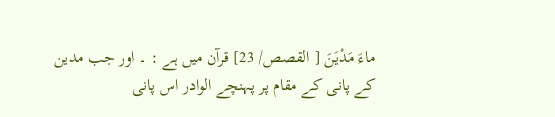ماءَ مَدْيَنَ [ القصص/ 23] قرآن میں ہے : ۔ اور جب مدین کے پانی کے مقام پر پہنچے الوادر اس پانی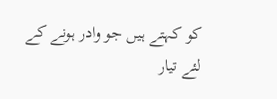کو کہتے ہیں جو وادر ہونے کے لئے تیار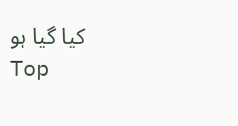کیا گیا ہو
Top